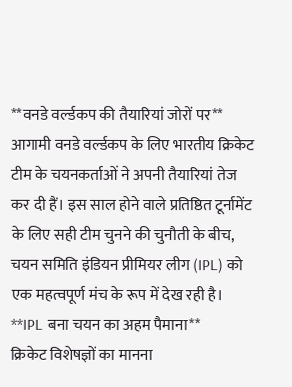**वनडे वर्ल्डकप की तैयारियां जोरों पर**
आगामी वनडे वर्ल्डकप के लिए भारतीय क्रिकेट टीम के चयनकर्ताओं ने अपनी तैयारियां तेज कर दी हैं। इस साल होने वाले प्रतिष्ठित टूर्नामेंट के लिए सही टीम चुनने की चुनौती के बीच, चयन समिति इंडियन प्रीमियर लीग (IPL) को एक महत्वपूर्ण मंच के रूप में देख रही है।
**IPL बना चयन का अहम पैमाना**
क्रिकेट विशेषज्ञों का मानना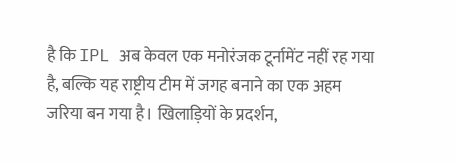है कि IPL अब केवल एक मनोरंजक टूर्नामेंट नहीं रह गया है, बल्कि यह राष्ट्रीय टीम में जगह बनाने का एक अहम जरिया बन गया है। खिलाड़ियों के प्रदर्शन,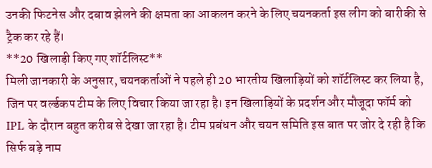उनकी फिटनेस और दबाव झेलने की क्षमता का आकलन करने के लिए चयनकर्ता इस लीग को बारीकी से ट्रैक कर रहे हैं।
**20 खिलाड़ी किए गए शॉर्टलिस्ट**
मिली जानकारी के अनुसार, चयनकर्ताओं ने पहले ही 20 भारतीय खिलाड़ियों को शॉर्टलिस्ट कर लिया है, जिन पर वर्ल्डकप टीम के लिए विचार किया जा रहा है। इन खिलाड़ियों के प्रदर्शन और मौजूदा फॉर्म को IPL के दौरान बहुत करीब से देखा जा रहा है। टीम प्रबंधन और चयन समिति इस बात पर जोर दे रही है कि सिर्फ बड़े नाम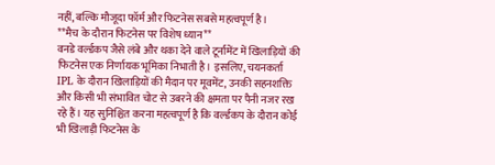नहीं, बल्कि मौजूदा फॉर्म और फिटनेस सबसे महत्वपूर्ण है।
**मैच के दौरान फिटनेस पर विशेष ध्यान**
वनडे वर्ल्डकप जैसे लंबे और थका देने वाले टूर्नामेंट में खिलाड़ियों की फिटनेस एक निर्णायक भूमिका निभाती है। इसलिए, चयनकर्ता IPL के दौरान खिलाड़ियों की मैदान पर मूवमेंट, उनकी सहनशक्ति और किसी भी संभावित चोट से उबरने की क्षमता पर पैनी नजर रख रहे हैं। यह सुनिश्चित करना महत्वपूर्ण है कि वर्ल्डकप के दौरान कोई भी खिलाड़ी फिटनेस के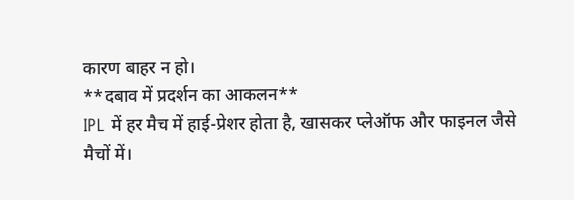कारण बाहर न हो।
**दबाव में प्रदर्शन का आकलन**
IPL में हर मैच में हाई-प्रेशर होता है, खासकर प्लेऑफ और फाइनल जैसे मैचों में।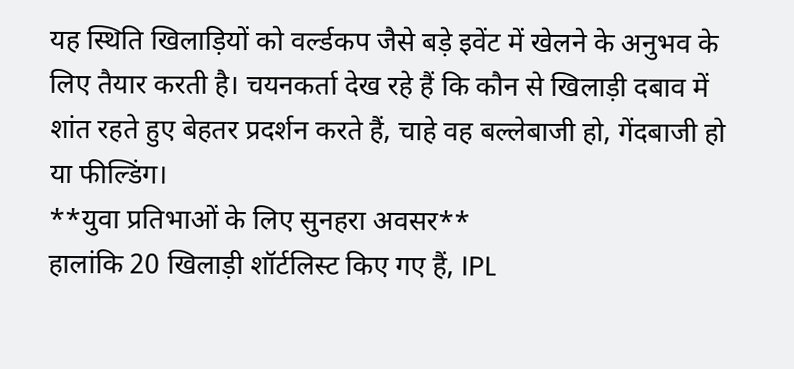यह स्थिति खिलाड़ियों को वर्ल्डकप जैसे बड़े इवेंट में खेलने के अनुभव के लिए तैयार करती है। चयनकर्ता देख रहे हैं कि कौन से खिलाड़ी दबाव में शांत रहते हुए बेहतर प्रदर्शन करते हैं, चाहे वह बल्लेबाजी हो, गेंदबाजी हो या फील्डिंग।
**युवा प्रतिभाओं के लिए सुनहरा अवसर**
हालांकि 20 खिलाड़ी शॉर्टलिस्ट किए गए हैं, IPL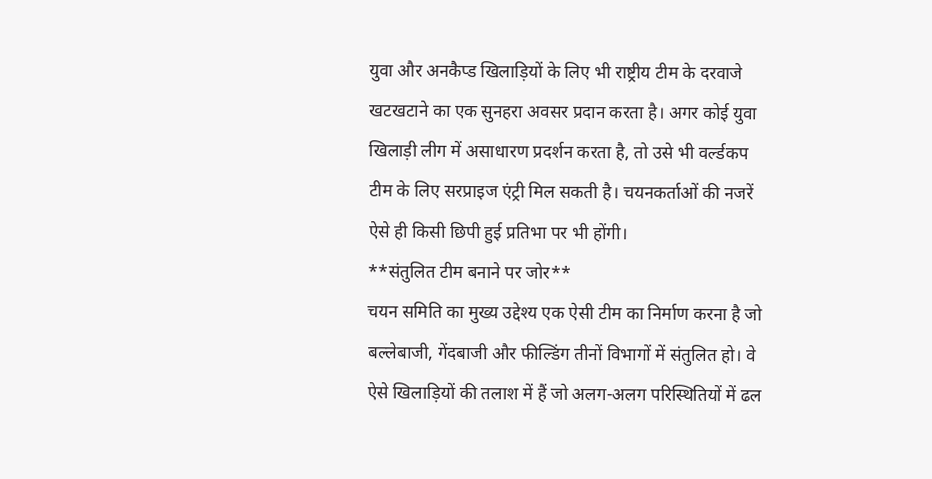युवा और अनकैप्ड खिलाड़ियों के लिए भी राष्ट्रीय टीम के दरवाजे खटखटाने का एक सुनहरा अवसर प्रदान करता है। अगर कोई युवा खिलाड़ी लीग में असाधारण प्रदर्शन करता है, तो उसे भी वर्ल्डकप टीम के लिए सरप्राइज एंट्री मिल सकती है। चयनकर्ताओं की नजरें ऐसे ही किसी छिपी हुई प्रतिभा पर भी होंगी।
**संतुलित टीम बनाने पर जोर**
चयन समिति का मुख्य उद्देश्य एक ऐसी टीम का निर्माण करना है जो बल्लेबाजी, गेंदबाजी और फील्डिंग तीनों विभागों में संतुलित हो। वे ऐसे खिलाड़ियों की तलाश में हैं जो अलग-अलग परिस्थितियों में ढल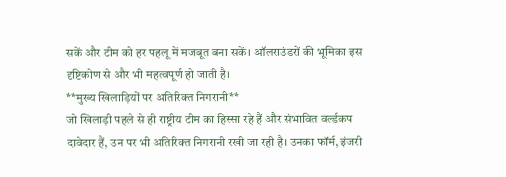सकें और टीम को हर पहलू में मजबूत बना सकें। ऑलराउंडरों की भूमिका इस दृष्टिकोण से और भी महत्वपूर्ण हो जाती है।
**मुख्य खिलाड़ियों पर अतिरिक्त निगरानी**
जो खिलाड़ी पहले से ही राष्ट्रीय टीम का हिस्सा रहे हैं और संभावित वर्ल्डकप दावेदार हैं, उन पर भी अतिरिक्त निगरानी रखी जा रही है। उनका फॉर्म, इंजरी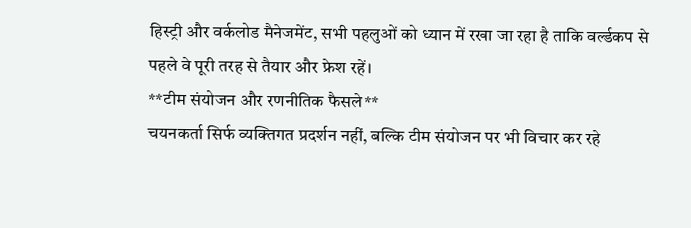हिस्ट्री और वर्कलोड मैनेजमेंट, सभी पहलुओं को ध्यान में रखा जा रहा है ताकि वर्ल्डकप से पहले वे पूरी तरह से तैयार और फ्रेश रहें।
**टीम संयोजन और रणनीतिक फैसले**
चयनकर्ता सिर्फ व्यक्तिगत प्रदर्शन नहीं, बल्कि टीम संयोजन पर भी विचार कर रहे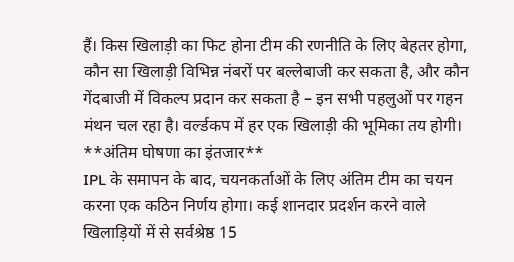हैं। किस खिलाड़ी का फिट होना टीम की रणनीति के लिए बेहतर होगा, कौन सा खिलाड़ी विभिन्न नंबरों पर बल्लेबाजी कर सकता है, और कौन गेंदबाजी में विकल्प प्रदान कर सकता है – इन सभी पहलुओं पर गहन मंथन चल रहा है। वर्ल्डकप में हर एक खिलाड़ी की भूमिका तय होगी।
**अंतिम घोषणा का इंतजार**
IPL के समापन के बाद, चयनकर्ताओं के लिए अंतिम टीम का चयन करना एक कठिन निर्णय होगा। कई शानदार प्रदर्शन करने वाले खिलाड़ियों में से सर्वश्रेष्ठ 15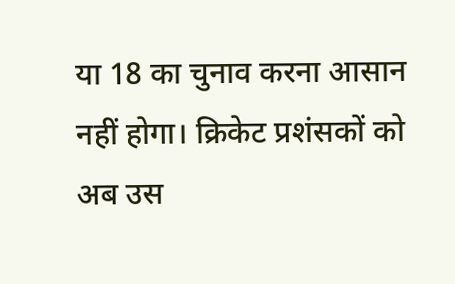या 18 का चुनाव करना आसान नहीं होगा। क्रिकेट प्रशंसकों को अब उस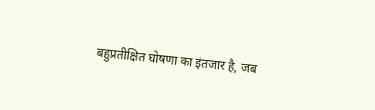बहुप्रतीक्षित घोषणा का इंतजार है, जब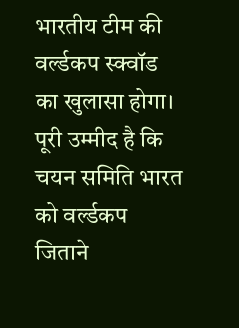भारतीय टीम की वर्ल्डकप स्क्वॉड का खुलासा होगा। पूरी उम्मीद है कि चयन समिति भारत को वर्ल्डकप जिताने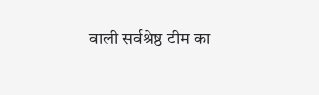वाली सर्वश्रेष्ठ टीम का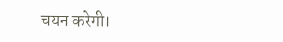चयन करेगी।